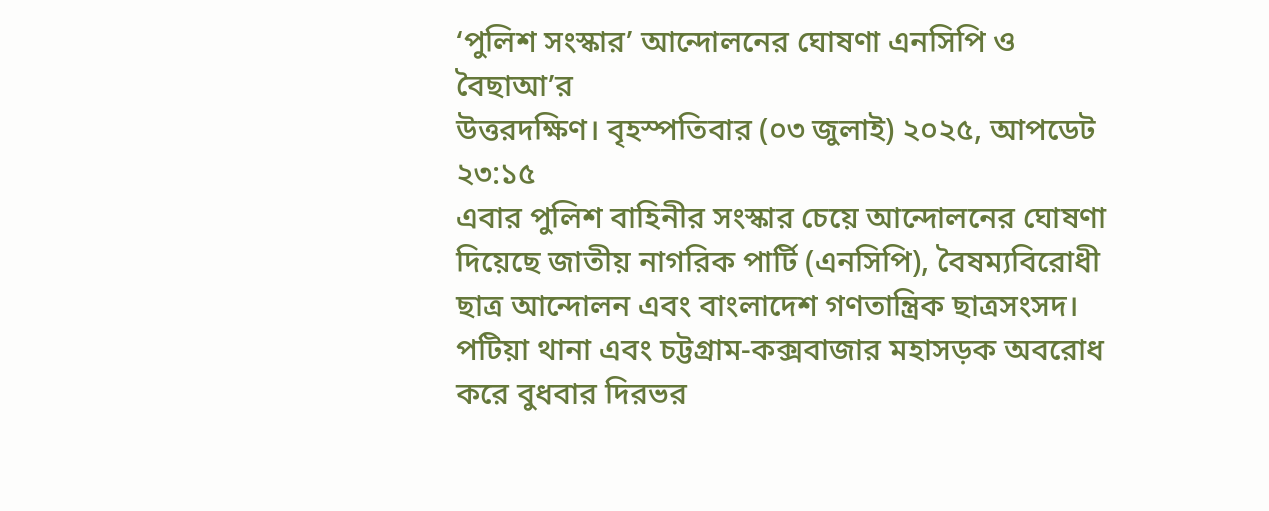‘পুলিশ সংস্কার’ আন্দোলনের ঘোষণা এনসিপি ও বৈছাআ’র
উত্তরদক্ষিণ। বৃহস্পতিবার (০৩ জুলাই) ২০২৫, আপডেট ২৩:১৫
এবার পুলিশ বাহিনীর সংস্কার চেয়ে আন্দোলনের ঘোষণা দিয়েছে জাতীয় নাগরিক পার্টি (এনসিপি), বৈষম্যবিরোধী ছাত্র আন্দোলন এবং বাংলাদেশ গণতান্ত্রিক ছাত্রসংসদ।
পটিয়া থানা এবং চট্টগ্রাম-কক্সবাজার মহাসড়ক অবরোধ করে বুধবার দিরভর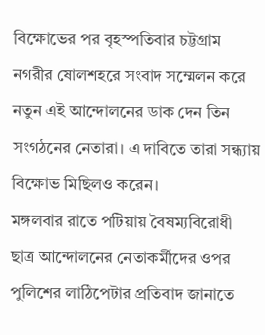বিক্ষোভের পর বৃহস্পতিবার চট্টগ্রাম নগরীর ষোলশহরে সংবাদ সম্মেলন করে নতুন এই আন্দোলনের ডাক দেন তিন সংগঠনের নেতারা। এ দাবিতে তারা সন্ধ্যায় বিক্ষোভ মিছিলও করেন।
মঙ্গলবার রাতে পটিয়ায় বৈষম্যবিরোধী ছাত্র আন্দোলনের নেতাকর্মীদের ওপর পুলিশের লাঠিপেটার প্রতিবাদ জানাতে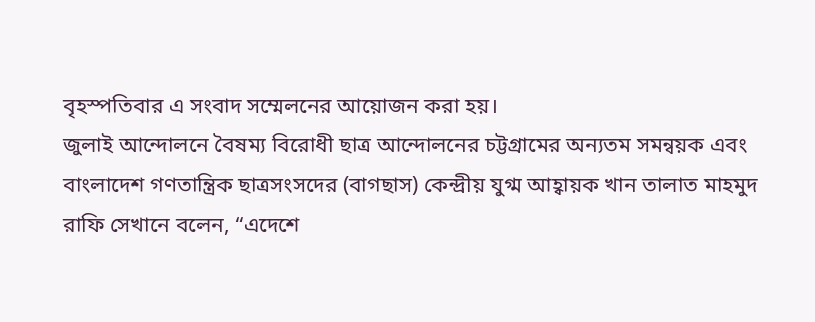বৃহস্পতিবার এ সংবাদ সম্মেলনের আয়োজন করা হয়।
জুলাই আন্দোলনে বৈষম্য বিরোধী ছাত্র আন্দোলনের চট্টগ্রামের অন্যতম সমন্বয়ক এবং বাংলাদেশ গণতান্ত্রিক ছাত্রসংসদের (বাগছাস) কেন্দ্রীয় যুগ্ম আহ্বায়ক খান তালাত মাহমুদ রাফি সেখানে বলেন, “এদেশে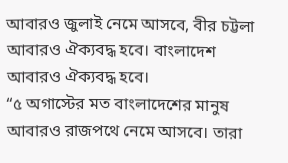আবারও জুলাই নেমে আসবে, বীর চট্টলা আবারও ঐক্যবদ্ধ হবে। বাংলাদেশ আবারও ঐক্যবদ্ধ হবে।
“৫ অগাস্টের মত বাংলাদেশের মানুষ আবারও রাজপথে নেমে আসবে। তারা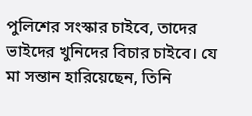পুলিশের সংস্কার চাইবে, তাদের ভাইদের খুনিদের বিচার চাইবে। যে মা সন্তান হারিয়েছেন, তিনি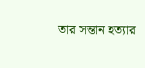তার সন্তান হত্যার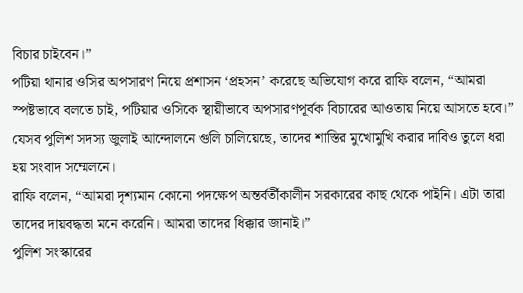বিচার চাইবেন।”
পটিয়া থানার ওসির অপসারণ নিয়ে প্রশাসন ‘প্রহসন’ করেছে অভিযোগ করে রাফি বলেন, “আমরা স্পষ্টভাবে বলতে চাই, পটিয়ার ওসিকে স্থায়ীভাবে অপসারণপূর্বক বিচারের আওতায় নিয়ে আসতে হবে।”
যেসব পুলিশ সদস্য জুলাই আন্দোলনে গুলি চালিয়েছে, তাদের শাস্তির মুখোমুখি করার দাবিও তুলে ধরা হয় সংবাদ সম্মেলনে।
রাফি বলেন, “আমরা দৃশ্যমান কোনো পদক্ষেপ অন্তর্বর্তীকালীন সরকারের কাছ থেকে পাইনি। এটা তারা তাদের দায়বদ্ধতা মনে করেনি। আমরা তাদের ধিক্কার জানাই।”
পুলিশ সংস্কারের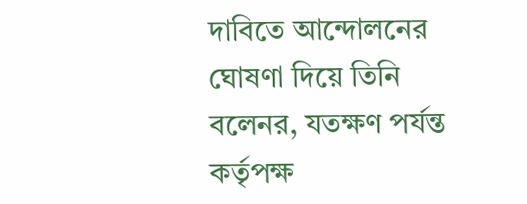দাবিতে আন্দোলনের ঘোষণা দিয়ে তিনি বলেনর, যতক্ষণ পর্যন্ত কর্তৃপক্ষ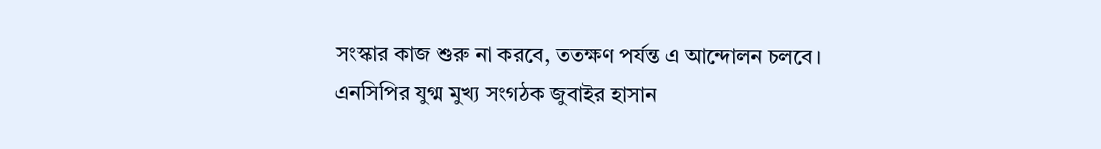সংস্কার কাজ শুরু না করবে, ততক্ষণ পর্যন্ত এ আন্দোলন চলবে।
এনসিপির যুগ্ম মুখ্য সংগঠক জুবাইর হাসান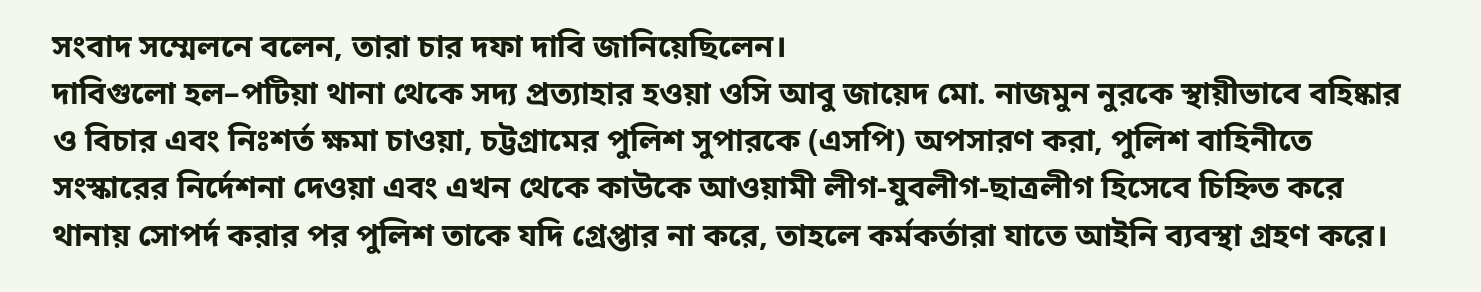সংবাদ সম্মেলনে বলেন, তারা চার দফা দাবি জানিয়েছিলেন।
দাবিগুলো হল–পটিয়া থানা থেকে সদ্য প্রত্যাহার হওয়া ওসি আবু জায়েদ মো. নাজমুন নুরকে স্থায়ীভাবে বহিষ্কার ও বিচার এবং নিঃশর্ত ক্ষমা চাওয়া, চট্টগ্রামের পুলিশ সুপারকে (এসপি) অপসারণ করা, পুলিশ বাহিনীতে সংস্কারের নির্দেশনা দেওয়া এবং এখন থেকে কাউকে আওয়ামী লীগ-যুবলীগ-ছাত্রলীগ হিসেবে চিহ্নিত করে থানায় সোপর্দ করার পর পুলিশ তাকে যদি গ্রেপ্তার না করে, তাহলে কর্মকর্তারা যাতে আইনি ব্যবস্থা গ্রহণ করে।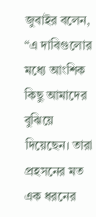জুবাইর বলেন, “এ দাবিগুলোর মধ্যে আংশিক কিছু আমাদের বুঝিয়ে দিয়েছেন। তারা প্রহসনের মত এক ধরনের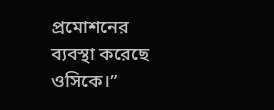প্রমোশনের ব্যবস্থা করেছে ওসিকে।”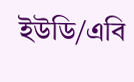ইউডি/এবি